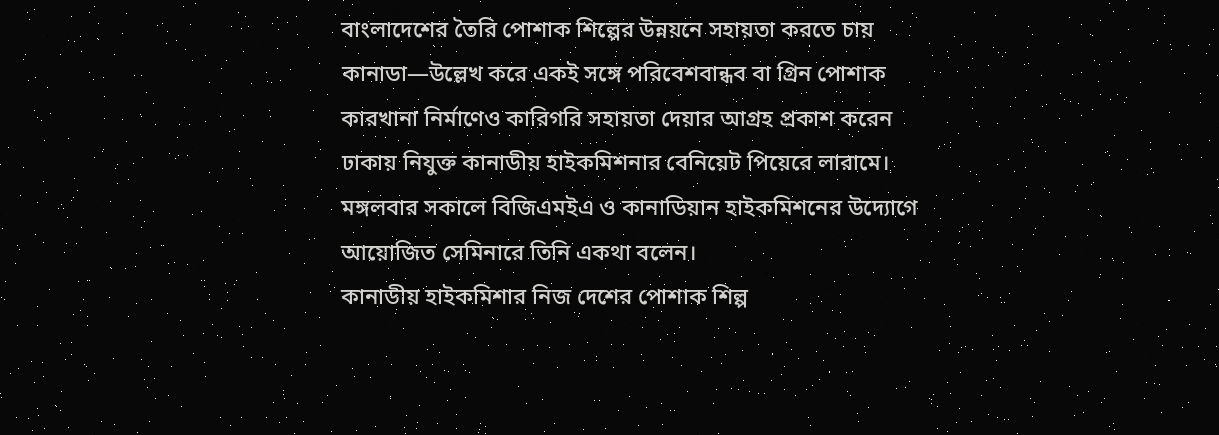বাংলাদেশের তৈরি পোশাক শিল্পের উন্নয়নে সহায়তা করতে চায় কানাডা—উল্লেখ করে একই সঙ্গে পরিবেশবান্ধব বা গ্রিন পোশাক কারখানা নির্মাণেও কারিগরি সহায়তা দেয়ার আগ্রহ প্রকাশ করেন ঢাকায় নিযুক্ত কানাডীয় হাইকমিশনার বেনিয়েট পিয়েরে লারামে।
মঙ্গলবার সকালে বিজিএমইএ ও কানাডিয়ান হাইকমিশনের উদ্যোগে আয়োজিত সেমিনারে তিনি একথা বলেন।
কানাডীয় হাইকমিশার নিজ দেশের পোশাক শিল্প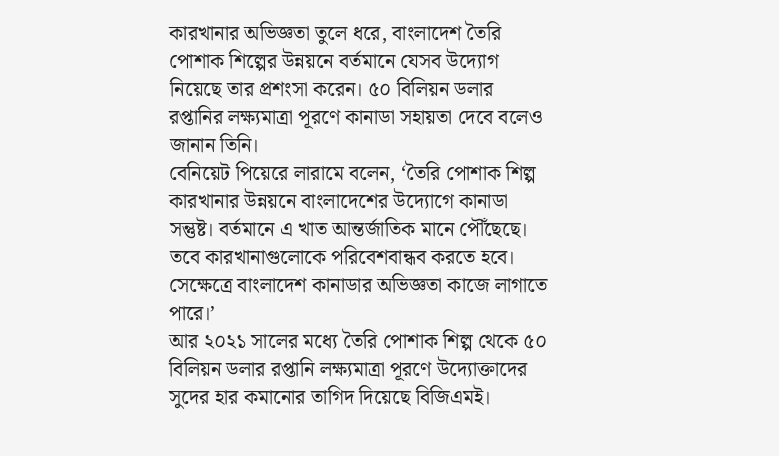কারখানার অভিজ্ঞতা তুলে ধরে, বাংলাদেশ তৈরি পোশাক শিল্পের উন্নয়নে বর্তমানে যেসব উদ্যোগ নিয়েছে তার প্রশংসা করেন। ৫০ বিলিয়ন ডলার রপ্তানির লক্ষ্যমাত্রা পূরণে কানাডা সহায়তা দেবে বলেও জানান তিনি।
বেনিয়েট পিয়েরে লারামে বলেন, ‘তৈরি পোশাক শিল্প কারখানার উন্নয়নে বাংলাদেশের উদ্যোগে কানাডা সন্তুষ্ট। বর্তমানে এ খাত আন্তর্জাতিক মানে পৌঁছেছে। তবে কারখানাগুলোকে পরিবেশবান্ধব করতে হবে। সেক্ষেত্রে বাংলাদেশ কানাডার অভিজ্ঞতা কাজে লাগাতে পারে।’
আর ২০২১ সালের মধ্যে তৈরি পোশাক শিল্প থেকে ৫০ বিলিয়ন ডলার রপ্তানি লক্ষ্যমাত্রা পূরণে উদ্যোক্তাদের সুদের হার কমানোর তাগিদ দিয়েছে বিজিএমই।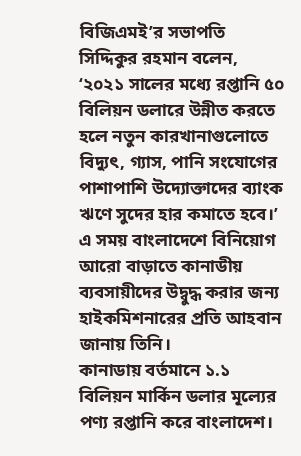বিজিএমই’র সভাপতি সিদ্দিকুর রহমান বলেন, ‘২০২১ সালের মধ্যে রপ্তানি ৫০ বিলিয়ন ডলারে উন্নীত করতে হলে নতুন কারখানাগুলোতে বিদ্যুৎ, গ্যাস, পানি সংযোগের পাশাপাশি উদ্যোক্তাদের ব্যাংক ঋণে সুদের হার কমাতে হবে।’
এ সময় বাংলাদেশে বিনিয়োগ আরো বাড়াতে কানাডীয় ব্যবসায়ীদের উদ্বুদ্ধ করার জন্য হাইকমিশনারের প্রতি আহবান জানায় তিনি।
কানাডায় বর্তমানে ১.১ বিলিয়ন মার্কিন ডলার মূল্যের পণ্য রপ্তানি করে বাংলাদেশ।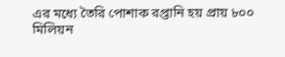এর মধ্যে তৈরি পোশাক রপ্তানি হয় প্রায় ৮০০ মিলিয়ন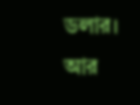ডলার। আর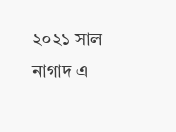২০২১ সাল নাগাদ এ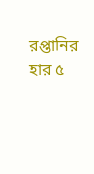রপ্তানির হার ৫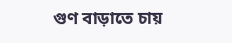গুণ বাড়াতে চায়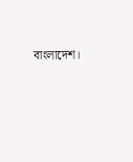বাংলাদেশ।